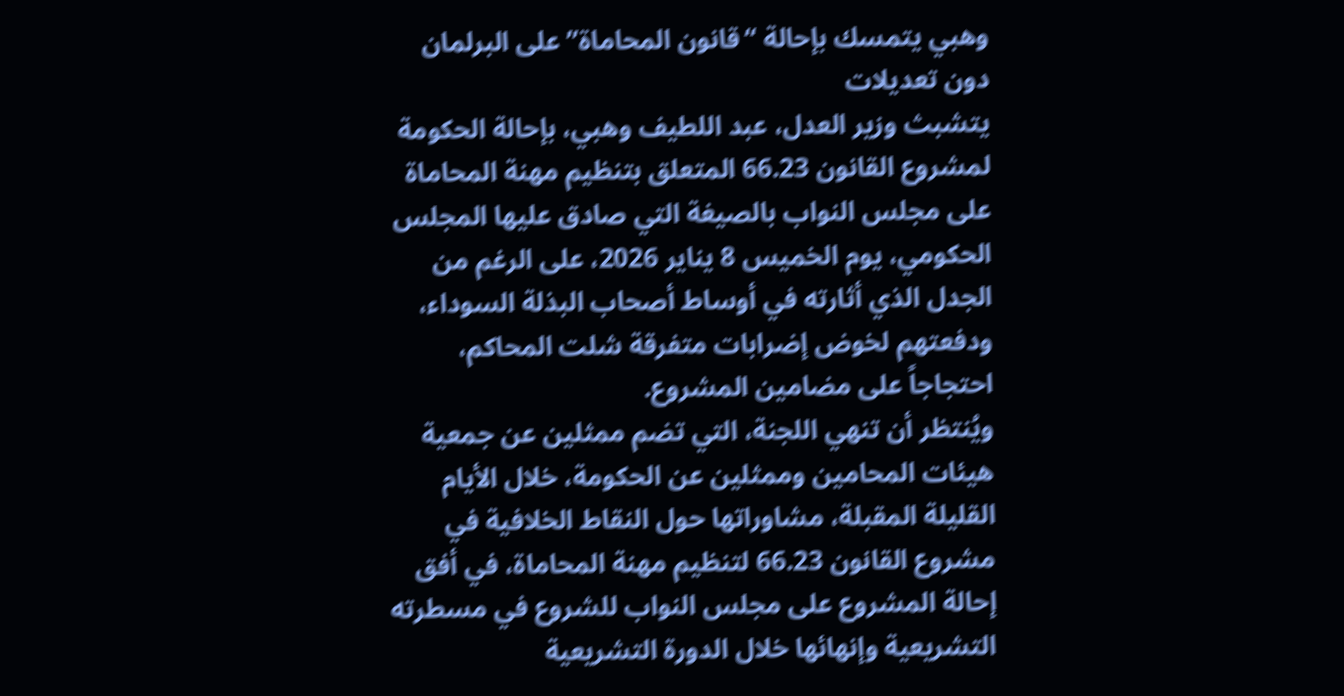وهبي يتمسك بإحالة “قانون المحاماة” على البرلمان دون تعديلات
يتشبث وزير العدل، عبد اللطيف وهبي، بإحالة الحكومة لمشروع القانون 66.23 المتعلق بتنظيم مهنة المحاماة على مجلس النواب بالصيغة التي صادق عليها المجلس الحكومي، يوم الخميس 8 يناير 2026، على الرغم من الجدل الذي أثارته في أوساط أصحاب البذلة السوداء، ودفعتهم لخوض إضرابات متفرقة شلت المحاكم، احتجاجاً على مضامين المشروع.
ويُنتظر أن تنهي اللجنة، التي تضم ممثلين عن جمعية هيئات المحامين وممثلين عن الحكومة، خلال الأيام القليلة المقبلة، مشاوراتها حول النقاط الخلافية في مشروع القانون 66.23 لتنظيم مهنة المحاماة، في أفق إحالة المشروع على مجلس النواب للشروع في مسطرته التشريعية وإنهائها خلال الدورة التشريعية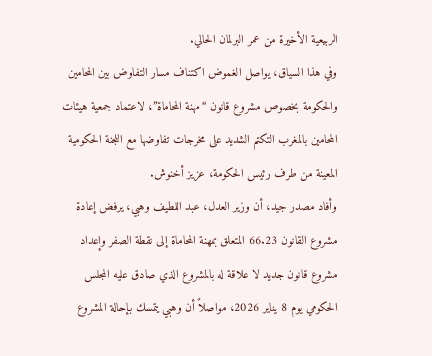الربيعية الأخيرة من عمر البرلمان الحالي.
وفي هذا السياق، يواصل الغموض اكتناف مسار التفاوض بين المحامين والحكومة بخصوص مشروع قانون “مهنة المحاماة”، لاعتماد جمعية هيئات المحامين بالمغرب التكتم الشديد على مخرجات تفاوضها مع اللجنة الحكومية المعينة من طرف رئيس الحكومة، عزيز أخنوش.
وأفاد مصدر جيد، أن وزير العدل، عبد اللطيف وهبي، يرفض إعادة مشروع القانون 66.23 المتعلق بمهنة المحاماة إلى نقطة الصفر وإعداد مشروع قانون جديد لا علاقة له بالمشروع الذي صادق عليه المجلس الحكومي يوم 8 يناير 2026، مواصلاً أن وهبي يتمسك بإحالة المشروع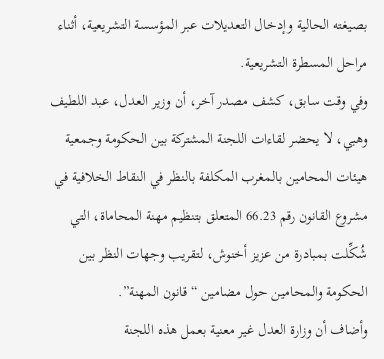بصيغته الحالية وإدخال التعديلات عبر المؤسسة التشريعية، أثناء مراحل المسطرة التشريعية.
وفي وقت سابق، كشف مصدر آخر، أن وزير العدل، عبد اللطيف وهبي، لا يحضر لقاءات اللجنة المشتركة بين الحكومة وجمعية هيئات المحامين بالمغرب المكلفة بالنظر في النقاط الخلافية في مشروع القانون رقم 66.23 المتعلق بتنظيم مهنة المحاماة، التي شُكِّلت بمبادرة من عزيز أخنوش، لتقريب وجهات النظر بين الحكومة والمحامين حول مضامين “قانون المهنة”.
وأضاف أن وزارة العدل غير معنية بعمل هذه اللجنة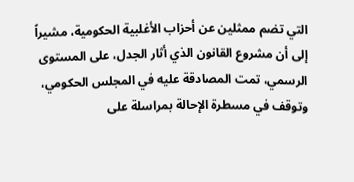التي تضم ممثلين عن أحزاب الأغلبية الحكومية، مشيراً إلى أن مشروع القانون الذي أثار الجدل، على المستوى الرسمي، تمت المصادقة عليه في المجلس الحكومي، وتوقف في مسطرة الإحالة بمراسلة على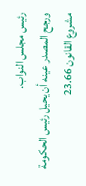رئيس مجلس النواب.
ورجح المصدر عينه أن يحيل رئيس الحكومة مشروع القانون 23.66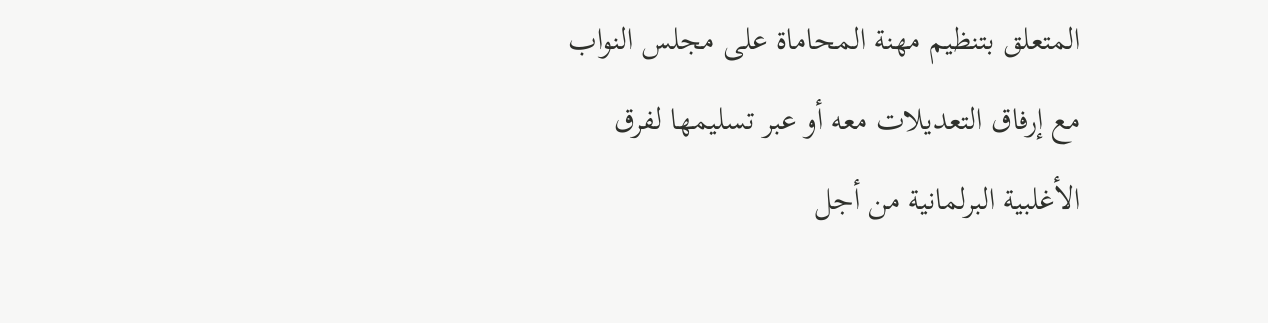المتعلق بتنظيم مهنة المحاماة على مجلس النواب مع إرفاق التعديلات معه أو عبر تسليمها لفرق الأغلبية البرلمانية من أجل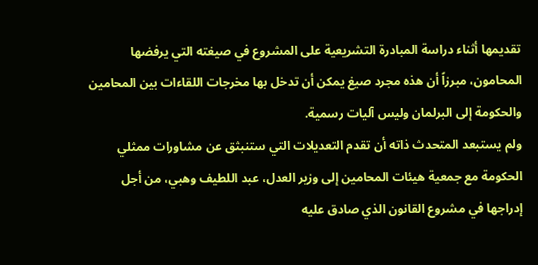تقديمها أثناء دراسة المبادرة التشريعية على المشروع في صيغته التي يرفضها المحامون، مبرزاً أن هذه مجرد صيغ يمكن أن تدخل بها مخرجات اللقاءات بين المحامين والحكومة إلى البرلمان وليس آليات رسمية.
ولم يستبعد المتحدث ذاته أن تقدم التعديلات التي ستنبثق عن مشاورات ممثلي الحكومة مع جمعية هيئات المحامين إلى وزير العدل، عبد اللطيف وهبي، من أجل إدراجها في مشروع القانون الذي صادق عليه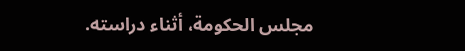مجلس الحكومة، أثناء دراسته.